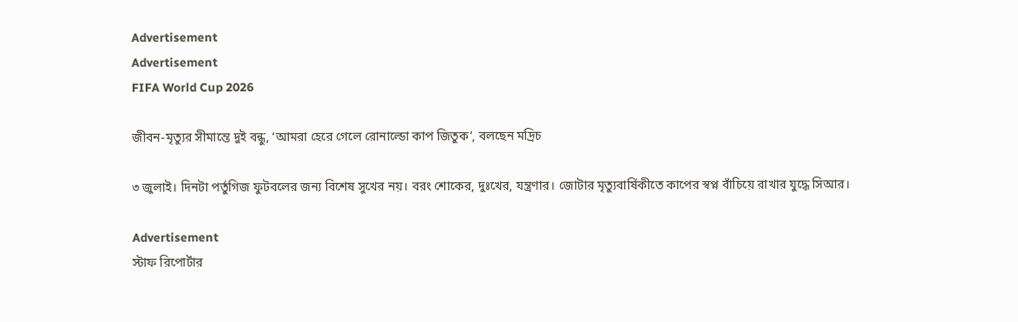Advertisement
Advertisement
FIFA World Cup 2026

জীবন-মৃত্যুর সীমান্তে দুই বন্ধু, ‘আমরা হেরে গেলে রোনাল্ডো কাপ জিতুক’, বলছেন মদ্রিচ

৩ জুলাই। দিনটা পর্তুগিজ ফুটবলের জন্য বিশেষ সুখের নয়। বরং শোকের, দুঃখের, যন্ত্রণার। জোটার মৃত্যুবার্ষিকীতে কাপের স্বপ্ন বাঁচিয়ে রাখার যুদ্ধে সিআর।

Advertisement
স্টাফ রিপোর্টার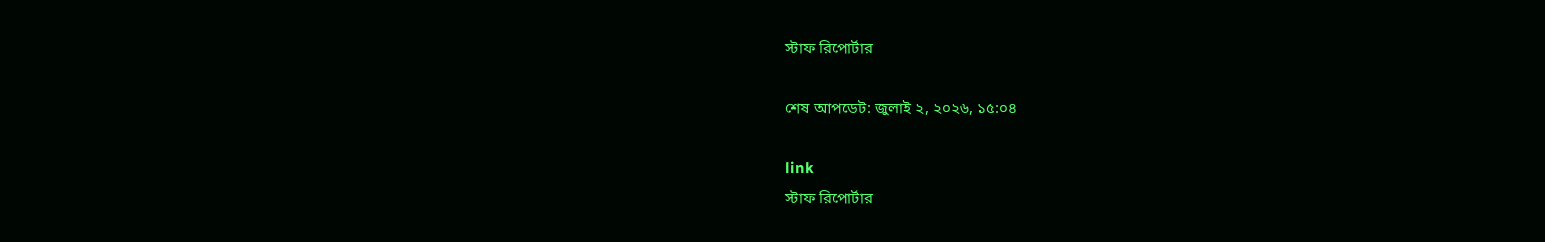স্টাফ রিপোর্টার

শেষ আপডেট: জুলাই ২, ২০২৬, ১৫:০৪

link
স্টাফ রিপোর্টার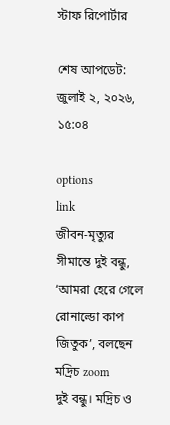স্টাফ রিপোর্টার

শেষ আপডেট: জুলাই ২, ২০২৬, ১৫:০৪

options
link
জীবন-মৃত্যুর সীমান্তে দুই বন্ধু, ‘আমরা হেরে গেলে রোনাল্ডো কাপ জিতুক’, বলছেন মদ্রিচ zoom
দুই বন্ধু। মদ্রিচ ও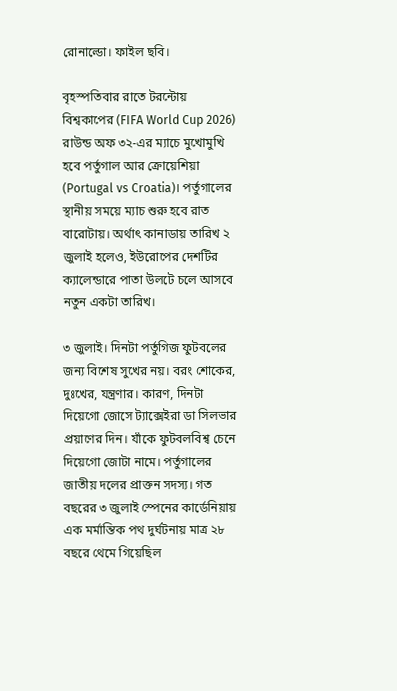রোনাল্ডো। ফাইল ছবি।

বৃহস্পতিবার রাতে টরন্টোয় বিশ্বকাপের (FIFA World Cup 2026) রাউন্ড অফ ৩২-এর ম্যাচে মুখোমুখি হবে পর্তুগাল আর ক্রোয়েশিয়া (Portugal vs Croatia)। পর্তুগালের স্থানীয় সময়ে ম্যাচ শুরু হবে রাত বারোটায়। অর্থাৎ কানাডায় তারিখ ২ জুলাই হলেও, ইউরোপের দেশটির ক্যালেন্ডারে পাতা উলটে চলে আসবে নতুন একটা তারিখ।

৩ জুলাই। দিনটা পর্তুগিজ ফুটবলের জন্য বিশেষ সুখের নয়। বরং শোকের, দুঃখের, যন্ত্রণার। কারণ, দিনটা দিয়েগো জোসে ট্যাক্সেইরা ডা সিলভার প্রয়াণের দিন। যাঁকে ফুটবলবিশ্ব চেনে দিয়েগো জোটা নামে। পর্তুগালের জাতীয় দলের প্রাক্তন সদস্য। গত বছরের ৩ জুলাই স্পেনের কার্ডেনিয়ায় এক মর্মান্তিক পথ দুর্ঘটনায় মাত্র ২৮ বছরে থেমে গিয়েছিল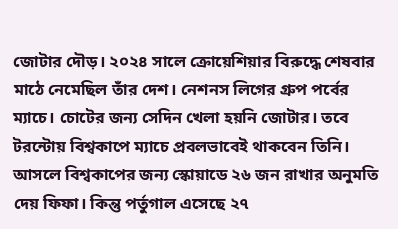জোটার দৌড়। ২০২৪ সালে ক্রোয়েশিয়ার বিরুদ্ধে শেষবার মাঠে নেমেছিল তাঁর দেশ। নেশনস লিগের গ্রুপ পর্বের ম্যাচে। চোটের জন্য সেদিন খেলা হয়নি জোটার। তবে টরন্টোয় বিশ্বকাপে ম্যাচে প্রবলভাবেই থাকবেন তিনি। আসলে বিশ্বকাপের জন্য স্কোয়াডে ২৬ জন রাখার অনুমতি দেয় ফিফা। কিন্তু পর্তুগাল এসেছে ২৭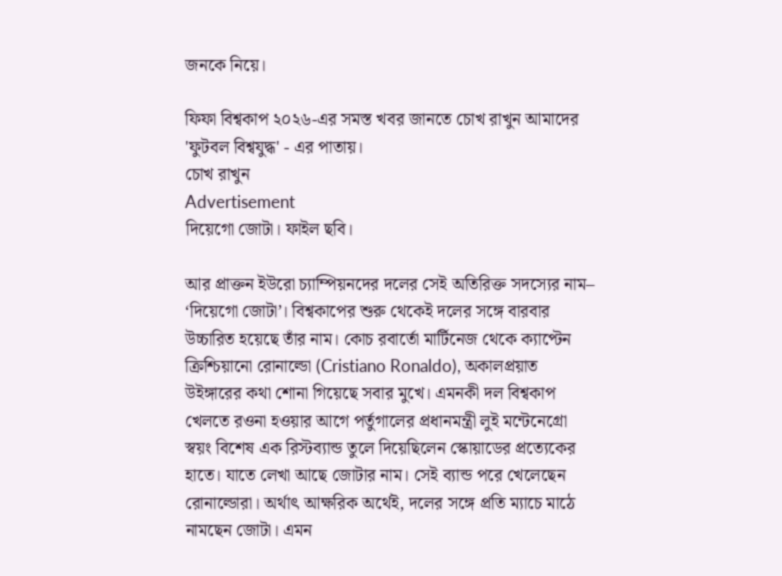জনকে নিয়ে।

ফিফা বিশ্বকাপ ২০২৬-এর সমস্ত খবর জানতে চোখ রাখুন আমাদের 'ফুটবল বিশ্বযুদ্ধ' - এর পাতায়।
চোখ রাখুন
Advertisement
দিয়েগো জোটা। ফাইল ছবি।

আর প্রাক্তন ইউরো চ্যাম্পিয়নদের দলের সেই অতিরিক্ত সদস্যের নাম– ‘দিয়েগো জোটা’। বিশ্বকাপের শুরু থেকেই দলের সঙ্গে বারবার উচ্চারিত হয়েছে তাঁর নাম। কোচ রবার্তো মার্টিনেজ থেকে ক্যাপ্টেন ক্রিশ্চিয়ানো রোনাল্ডো (Cristiano Ronaldo), অকালপ্রয়াত উইঙ্গারের কথা শোনা গিয়েছে সবার মুখে। এমনকী দল বিশ্বকাপ খেলতে রওনা হওয়ার আগে পর্তুগালের প্রধানমন্ত্রী লুই মন্টেনেগ্রো স্বয়ং বিশেষ এক রিস্টব্যান্ড তুলে দিয়েছিলেন স্কোয়াডের প্রত্যেকের হাতে। যাতে লেখা আছে জোটার নাম। সেই ব্যান্ড পরে খেলেছেন রোনাল্ডোরা। অর্থাৎ আক্ষরিক অর্থেই, দলের সঙ্গে প্রতি ম্যাচে মাঠে নামছেন জোটা। এমন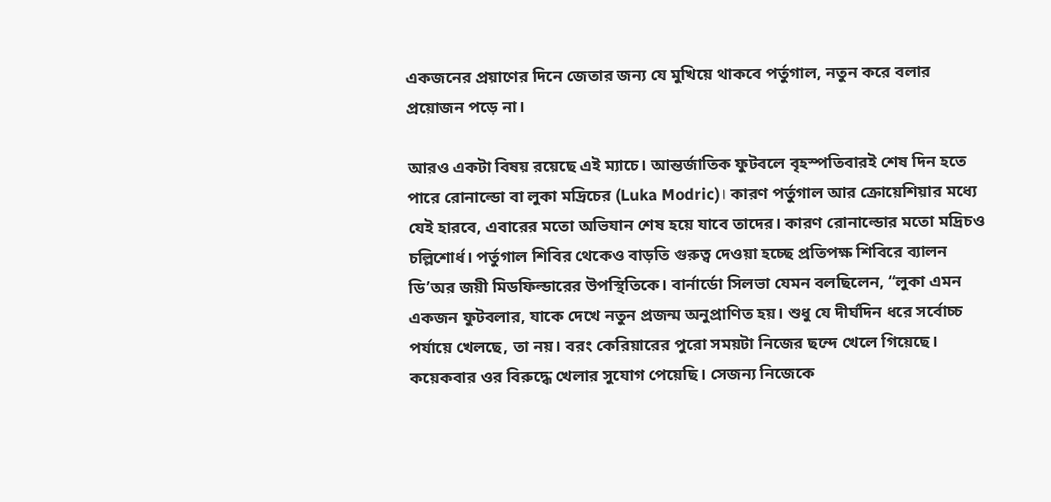একজনের প্রয়াণের দিনে জেতার জন্য যে মুখিয়ে থাকবে পর্তুগাল, নতুন করে বলার প্রয়োজন পড়ে না।

আরও একটা বিষয় রয়েছে এই ম্যাচে। আন্তর্জাতিক ফুটবলে বৃহস্পতিবারই শেষ দিন হতে পারে রোনাল্ডো বা লুকা মদ্রিচের (Luka Modric)। কারণ পর্তুগাল আর ক্রোয়েশিয়ার মধ্যে যেই হারবে, এবারের মতো অভিযান শেষ হয়ে যাবে তাদের। কারণ রোনাল্ডোর মতো মদ্রিচও চল্লিশোর্ধ। পর্তুগাল শিবির থেকেও বাড়তি গুরুত্ব দেওয়া হচ্ছে প্রতিপক্ষ শিবিরে ব্যালন ডি’অর জয়ী মিডফিল্ডারের উপস্থিতিকে। বার্নার্ডো সিলভা যেমন বলছিলেন, “লুকা এমন একজন ফুটবলার, যাকে দেখে নতুন প্রজন্ম অনুপ্রাণিত হয়। শুধু যে দীর্ঘদিন ধরে সর্বোচ্চ পর্যায়ে খেলছে, তা নয়। বরং কেরিয়ারের পুরো সময়টা নিজের ছন্দে খেলে গিয়েছে। কয়েকবার ওর বিরুদ্ধে খেলার সুযোগ পেয়েছি। সেজন্য নিজেকে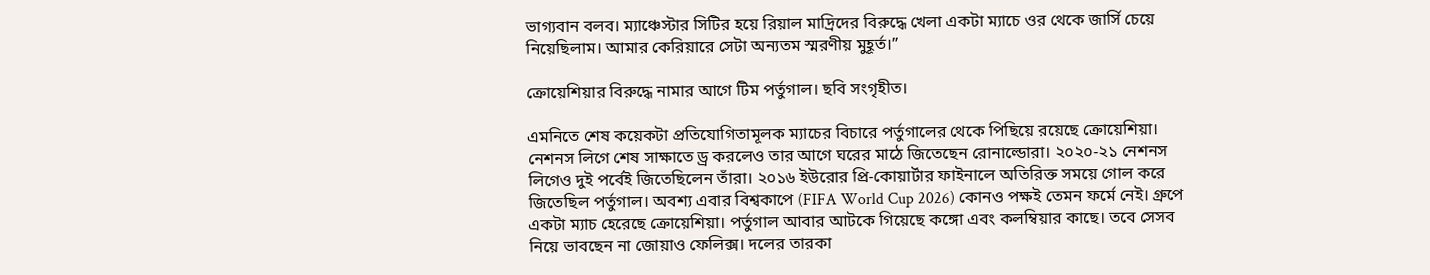ভাগ্যবান বলব। ম্যাঞ্চেস্টার সিটির হয়ে রিয়াল মাদ্রিদের বিরুদ্ধে খেলা একটা ম্যাচে ওর থেকে জার্সি চেয়ে নিয়েছিলাম। আমার কেরিয়ারে সেটা অন্যতম স্মরণীয় মুহূর্ত।”

ক্রোয়েশিয়ার বিরুদ্ধে নামার আগে টিম পর্তুগাল। ছবি সংগৃহীত।

এমনিতে শেষ কয়েকটা প্রতিযোগিতামূলক ম্যাচের বিচারে পর্তুগালের থেকে পিছিয়ে রয়েছে ক্রোয়েশিয়া। নেশনস লিগে শেষ সাক্ষাতে ড্র করলেও তার আগে ঘরের মাঠে জিতেছেন রোনাল্ডোরা। ২০২০-২১ নেশনস লিগেও দুই পর্বেই জিতেছিলেন তাঁরা। ২০১৬ ইউরোর প্রি-কোয়ার্টার ফাইনালে অতিরিক্ত সময়ে গোল করে জিতেছিল পর্তুগাল। অবশ্য এবার বিশ্বকাপে (FIFA World Cup 2026) কোনও পক্ষই তেমন ফর্মে নেই। গ্রুপে একটা ম্যাচ হেরেছে ক্রোয়েশিয়া। পর্তুগাল আবার আটকে গিয়েছে কঙ্গো এবং কলম্বিয়ার কাছে। তবে সেসব নিয়ে ভাবছেন না জোয়াও ফেলিক্স। দলের তারকা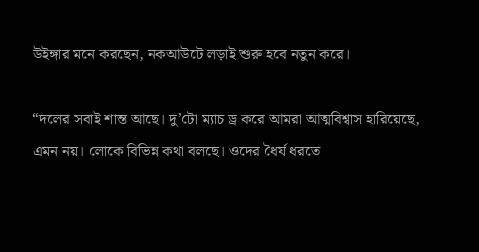উইঙ্গার মনে করছেন, নকআউটে লড়াই শুরু হবে নতুন করে।

“দলের সবাই শান্ত আছে। দু’টো ম্যাচ ড্র করে আমরা আত্মবিশ্বাস হারিয়েছে, এমন নয়। লোকে বিভিন্ন কথা বলছে। ওদের ধৈর্য ধরতে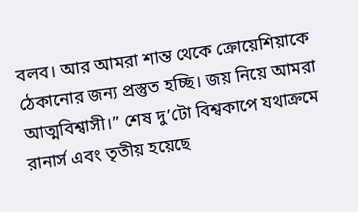বলব। আর আমরা শান্ত থেকে ক্রোয়েশিয়াকে ঠেকানোর জন্য প্রস্তুত হচ্ছি। জয় নিয়ে আমরা আত্মবিশ্বাসী।” শেষ দু’টো বিশ্বকাপে যথাক্রমে রানার্স এবং তৃতীয় হয়েছে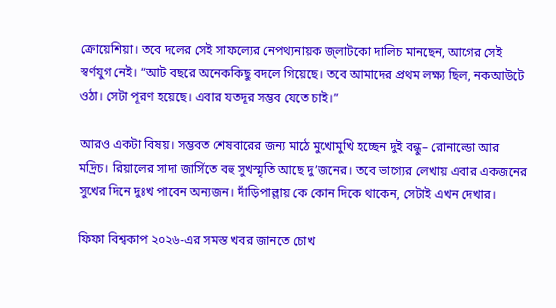ক্রোয়েশিয়া। তবে দলের সেই সাফল্যের নেপথ্যনায়ক জ্লাটকো দালিচ মানছেন, আগের সেই স্বর্ণযুগ নেই। “আট বছরে অনেককিছু বদলে গিয়েছে। তবে আমাদের প্রথম লক্ষ্য ছিল, নকআউটে ওঠা। সেটা পূরণ হয়েছে। এবার যতদূর সম্ভব যেতে চাই।”

আরও একটা বিষয়। সম্ভবত শেষবারের জন্য মাঠে মুখোমুখি হচ্ছেন দুই বন্ধু– রোনাল্ডো আর মদ্রিচ। রিয়ালের সাদা জার্সিতে বহু সুখস্মৃতি আছে দু’জনের। তবে ভাগ্যের লেখায় এবার একজনের সুখের দিনে দুঃখ পাবেন অন্যজন। দাঁড়িপাল্লায় কে কোন দিকে থাকেন, সেটাই এখন দেখার।

ফিফা বিশ্বকাপ ২০২৬-এর সমস্ত খবর জানতে চোখ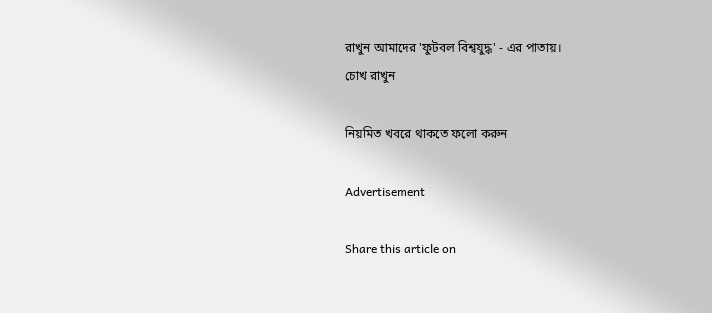রাখুন আমাদের 'ফুটবল বিশ্বযুদ্ধ' - এর পাতায়।
চোখ রাখুন

নিয়মিত খবরে থাকতে ফলো করুন

Advertisement

Share this article on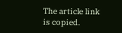The article link is copied.